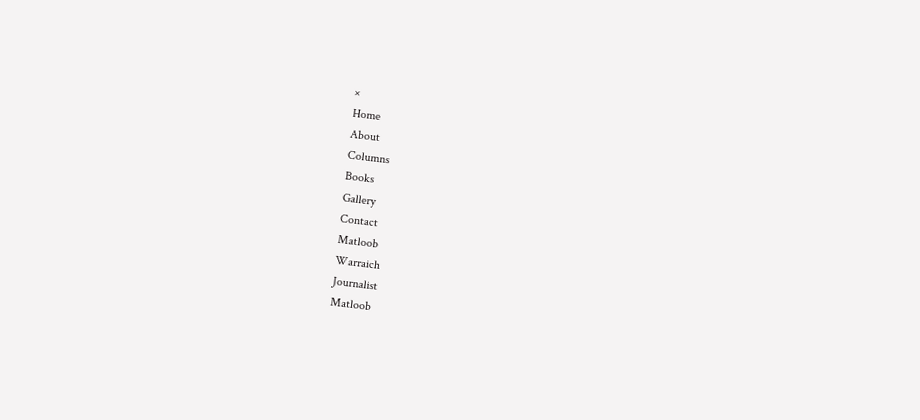×
Home
About
Columns
Books
Gallery
Contact
Matloob
Warraich
Journalist
Matloob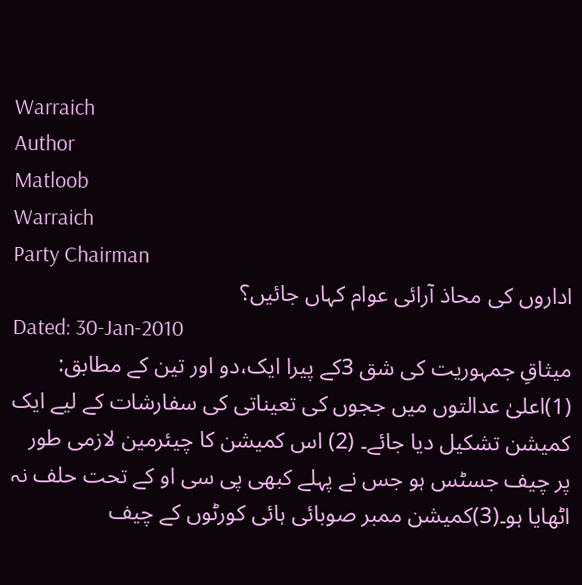Warraich
Author
Matloob
Warraich
Party Chairman
اداروں کی محاذ آرائی عوام کہاں جائیں؟
Dated: 30-Jan-2010
میثاقِ جمہوریت کی شق 3کے پیرا ایک،دو اور تین کے مطابق: (1)اعلیٰ عدالتوں میں ججوں کی تعیناتی کی سفارشات کے لیے ایک کمیشن تشکیل دیا جائے۔ (2) اس کمیشن کا چیئرمین لازمی طور پر چیف جسٹس ہو جس نے پہلے کبھی پی سی او کے تحت حلف نہ اٹھایا ہو۔(3)کمیشن ممبر صوبائی ہائی کورٹوں کے چیف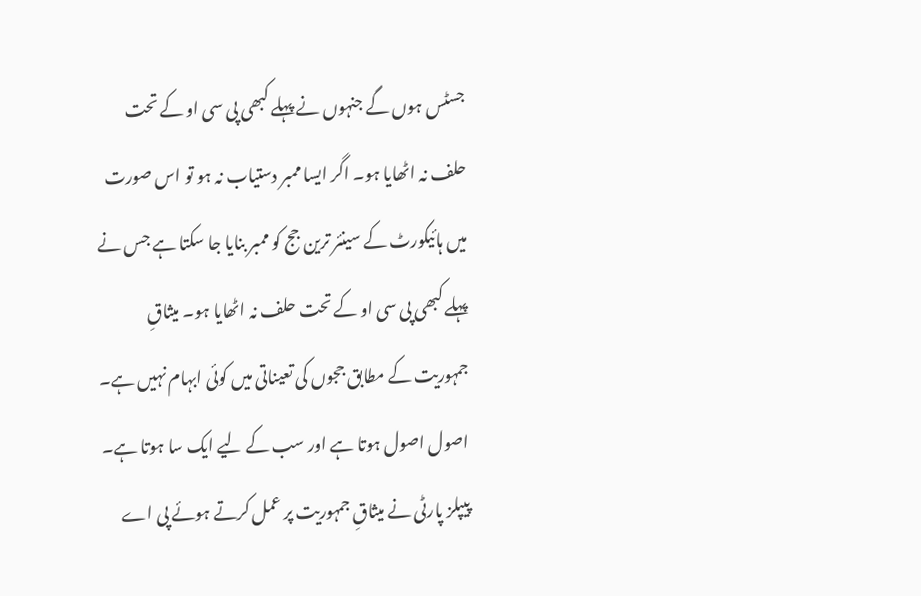جسٹس ہوں گے جنہوں نے پہلے کبھی پی سی او کے تحت حلف نہ اٹھایا ہو۔ اگر ایسا ممبر دستیاب نہ ہو تو اس صورت میں ہائیکورٹ کے سینئر ترین جج کو ممبر بنایا جا سکتا ہے جس نے پہلے کبھی پی سی او کے تحت حلف نہ اٹھایا ہو۔ میثاقِ جمہوریت کے مطابق ججوں کی تعیناتی میں کوئی ابہام نہیں ہے۔ اصول اصول ہوتا ہے اور سب کے لیے ایک سا ہوتا ہے۔ پیپلز پارٹی نے میثاقِ جمہوریت پر عمل کرتے ہوئے پی اے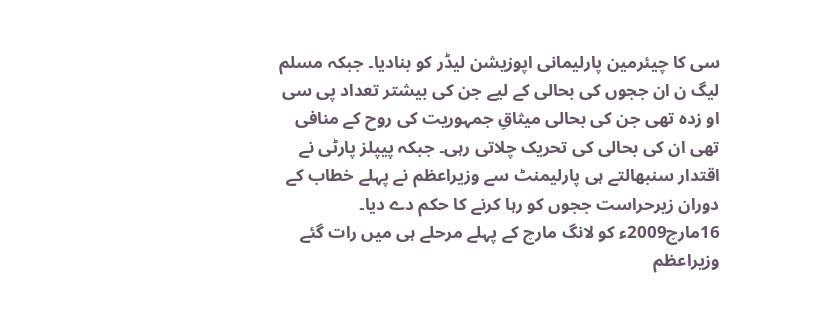سی کا چیئرمین پارلیمانی اپوزیشن لیڈر کو بنادیا۔ جبکہ مسلم لیگ ن ان ججوں کی بحالی کے لیے جن کی بیشتر تعداد پی سی او زدہ تھی جن کی بحالی میثاقِ جمہوریت کی روح کے منافی تھی ان کی بحالی کی تحریک چلاتی رہی۔ جبکہ پیپلز پارٹی نے اقتدار سنبھالتے ہی پارلیمنٹ سے وزیراعظم نے پہلے خطاب کے دوران زیرحراست ججوں کو رہا کرنے کا حکم دے دیا۔ 16مارچ2009ء کو لانگ مارچ کے پہلے مرحلے ہی میں رات گئے وزیراعظم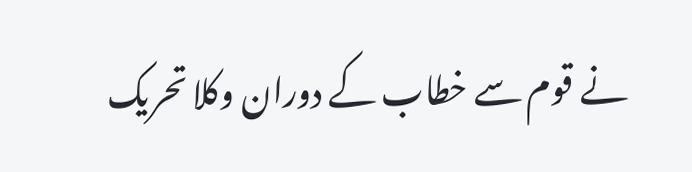نے قوم سے خطاب کے دوران وکلا تحریک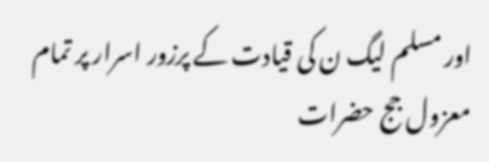اور مسلم لیگ ن کی قیادت کے پرزور اسرار پر تمام معزول جج حضرات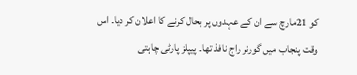کو 21مارچ سے ان کے عہدوں پر بحال کرنے کا اعلان کر دیا۔ اس وقت پنجاب میں گورنر راج نافذ تھا۔ پیپلز پارٹی چاہتی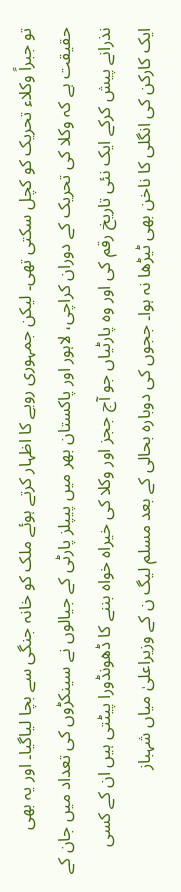تو جبراً وکلاء تحریک کو کچل سکتی تھی۔ لیکن جمہوری رویے کا اظہار کرتے ہوئے ملک کو خانہ جنگی سے بچا لیاگیا۔ اور یہ بھی حقیقت ہے کہ وکلا کی تحریک کے دوران کراچی، لاہور اور پاکستان بھر میں پیپلز پارٹی کے جیالوں نے سینکڑوں کی تعداد میں جان کے نذرانے پیش کرکے ایک نئی تاریخ رقم کی اور وہ پارٹیاں جو آج ججز اور وکلا کی خیراہ خواہ بننے کا ڈھونڈورا پیٹتی ہیں ان کے کسی ایک کارکن کی انگلی کا ناخن بھی ٹیڑھا نہ ہوا۔ ججوں کی دوبارہ بحالی کے بعد مسلم لیگ ن کے وزیراعلیٰ میاں شہباز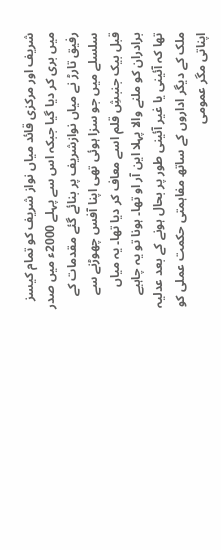شریف اور مرکزی قائد میاں نواز شریف کو تمام کیسز میں بری کر دیا گیا جبکہ اس سے پہلے 2000ء میں صدر رفیق تارڑ نے میاں نوازشریف پر بنائے گئے مقدمات کے سلسلے میں جو سزا ہوئی تھی اپنا آفس چھوڑنے سے قبل بیک جنبشِ قلم اسے معاف کر دیا تھا۔ یہ میاں برادران کو ملنے والا پہلا این آر او تھا۔ ہونا تو یہ چاہیے تھا کہ آئینی یا غیر آئینی طور پر بحال ہونے کے بعد عدلیہ ملک کے دیگر اداروں کے ساتھ مفاہمتی حکمت عملی کو اپناتی مگر عمومی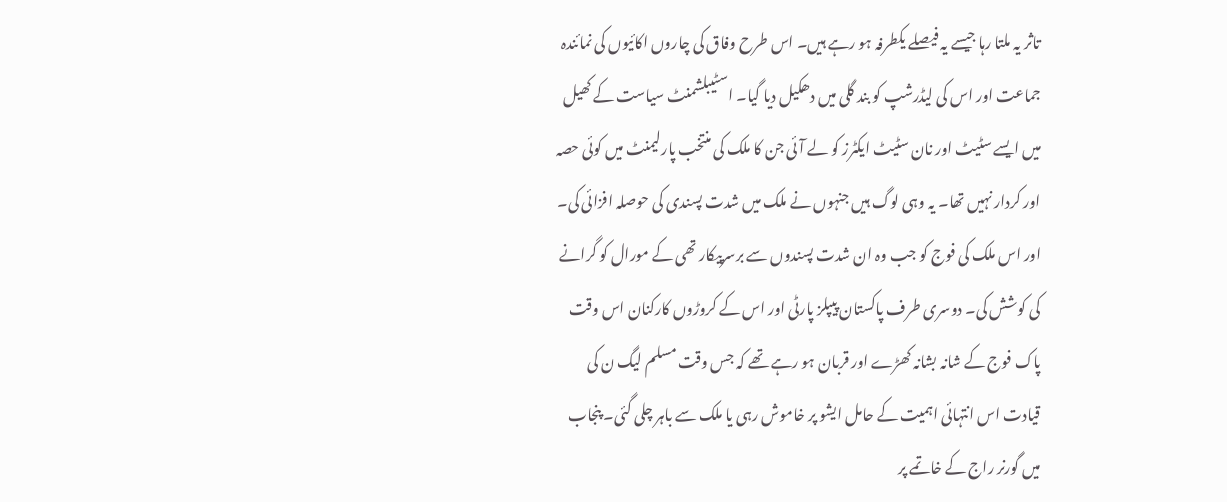تاثر یہ ملتا رہا جیسے یہ فیصلے یکطرفہ ہو رہے ہیں۔ اس طرح وفاق کی چاروں اکائیوں کی نمائندہ جماعت اور اس کی لیڈرشپ کو بند گلی میں دھکیل دیا گیا۔ اسٹیبلشمنٹ سیاست کے کھیل میں ایسے سٹیٹ اور نان سٹیٹ ایکٹرز کو لے آئی جن کا ملک کی منتخب پارلیمنٹ میں کوئی حصہ اور کردار نہیں تھا۔ یہ وہی لوگ ہیں جنہوں نے ملک میں شدت پسندی کی حوصلہ افزائی کی۔ اور اس ملک کی فوج کو جب وہ ان شدت پسندوں سے برسرپیکار تھی کے مورال کو گرانے کی کوشش کی۔ دوسری طرف پاکستان پیپلز پارٹی اور اس کے کروڑوں کارکنان اس وقت پاک فوج کے شانہ بشانہ کھڑے اور قربان ہو رہے تھے کہ جس وقت مسلم لیگ ن کی قیادت اس انتہائی اہمیت کے حامل ایشو پر خاموش رہی یا ملک سے باہر چلی گئی۔ پنجاب میں گورنر راج کے خاتمے پر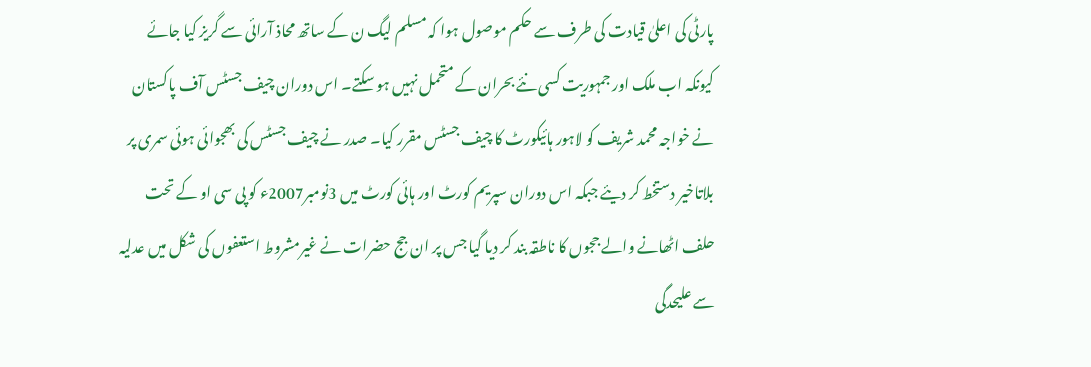پارٹی کی اعلیٰ قیادت کی طرف سے حکم موصول ہوا کہ مسلم لیگ ن کے ساتھ محاذ آرائی سے گریز کیا جائے کیونکہ اب ملک اور جمہوریت کسی نئے بحران کے متحمل نہیں ہو سکتے۔ اس دوران چیف جسٹس آف پاکستان نے خواجہ محمد شریف کو لاہور ہائیکورٹ کا چیف جسٹس مقرر کیا۔ صدر نے چیف جسٹس کی بھجوائی ہوئی سمری پر بلاتاخیر دستخط کر دیئے جبکہ اس دوران سپریم کورٹ اور ہائی کورٹ میں 3نومبر2007ء کو پی سی او کے تحت حلف اٹھانے والے ججوں کا ناطقہ بند کر دیا گیا جس پر ان جج حضرات نے غیرمشروط استعفوں کی شکل میں عدلیہ سے علیحدگی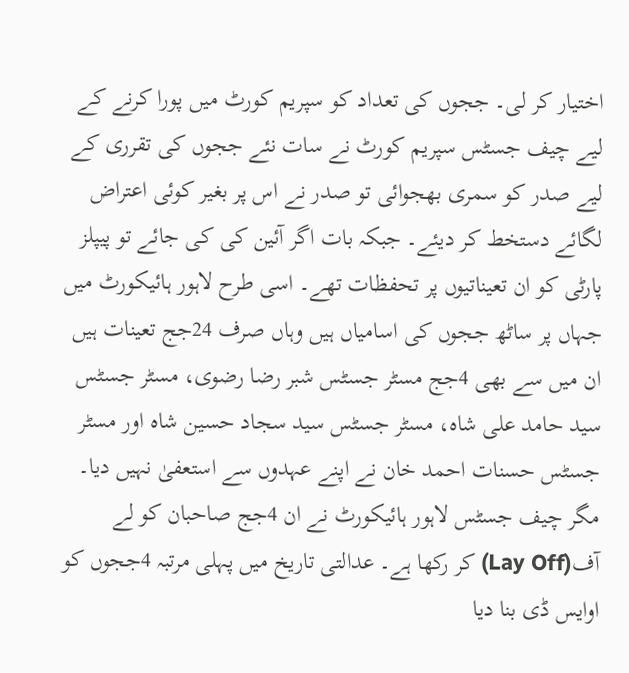اختیار کر لی۔ ججوں کی تعداد کو سپریم کورٹ میں پورا کرنے کے لیے چیف جسٹس سپریم کورٹ نے سات نئے ججوں کی تقرری کے لیے صدر کو سمری بھجوائی تو صدر نے اس پر بغیر کوئی اعتراض لگائے دستخط کر دیئے۔ جبکہ بات اگر آئین کی کی جائے تو پیپلز پارٹی کو ان تعیناتیوں پر تحفظات تھے۔ اسی طرح لاہور ہائیکورٹ میں جہاں پر ساٹھ ججوں کی اسامیاں ہیں وہاں صرف 24جج تعینات ہیں ان میں سے بھی 4جج مسٹر جسٹس شبر رضا رضوی، مسٹر جسٹس سید حامد علی شاہ، مسٹر جسٹس سید سجاد حسین شاہ اور مسٹر جسٹس حسنات احمد خان نے اپنے عہدوں سے استعفیٰ نہیں دیا۔ مگر چیف جسٹس لاہور ہائیکورٹ نے ان 4جج صاحبان کو لے آف(Lay Off) کر رکھا ہے۔ عدالتی تاریخ میں پہلی مرتبہ 4ججوں کو اوایس ڈی بنا دیا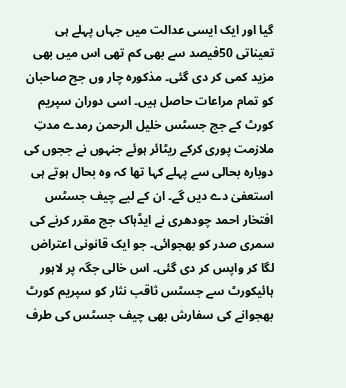گیا اور ایک ایسی عدالت میں جہاں پہلے ہی تعیناتی 50فیصد سے بھی کم تھی اس میں بھی مزید کمی کر دی گئی۔ مذکورہ چار وں جج صاحبان کو تمام مراعات حاصل ہیں۔ اسی دوران سپریم کورٹ کے جج جسٹس خلیل الرحمن رمدے مدتِ ملازمت پوری کرکے ریٹائر ہوئے جنہوں نے ججوں کی دوبارہ بحالی سے پہلے کہا تھا کہ وہ بحال ہوتے ہی استعفیٰ دے دیں گے۔ ان کے لیے چیف جسٹس افتخار احمد چودھری نے ایڈہاک جج مقرر کرنے کی سمری صدر کو بھجوائی۔ جو ایک قانونی اعتراض لگا کر واپس کر دی گئی۔ اس خالی جگہ پر لاہور ہائیکورٹ سے جسٹس ثاقب نثار کو سپریم کورٹ بھجوانے کی سفارش بھی چیف جسٹس کی طرف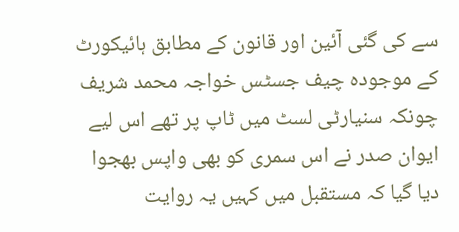سے کی گئی آئین اور قانون کے مطابق ہائیکورٹ کے موجودہ چیف جسٹس خواجہ محمد شریف چونکہ سنیارٹی لسٹ میں ٹاپ پر تھے اس لیے ایوان صدر نے اس سمری کو بھی واپس بھجوا دیا گیا کہ مستقبل میں کہیں یہ روایت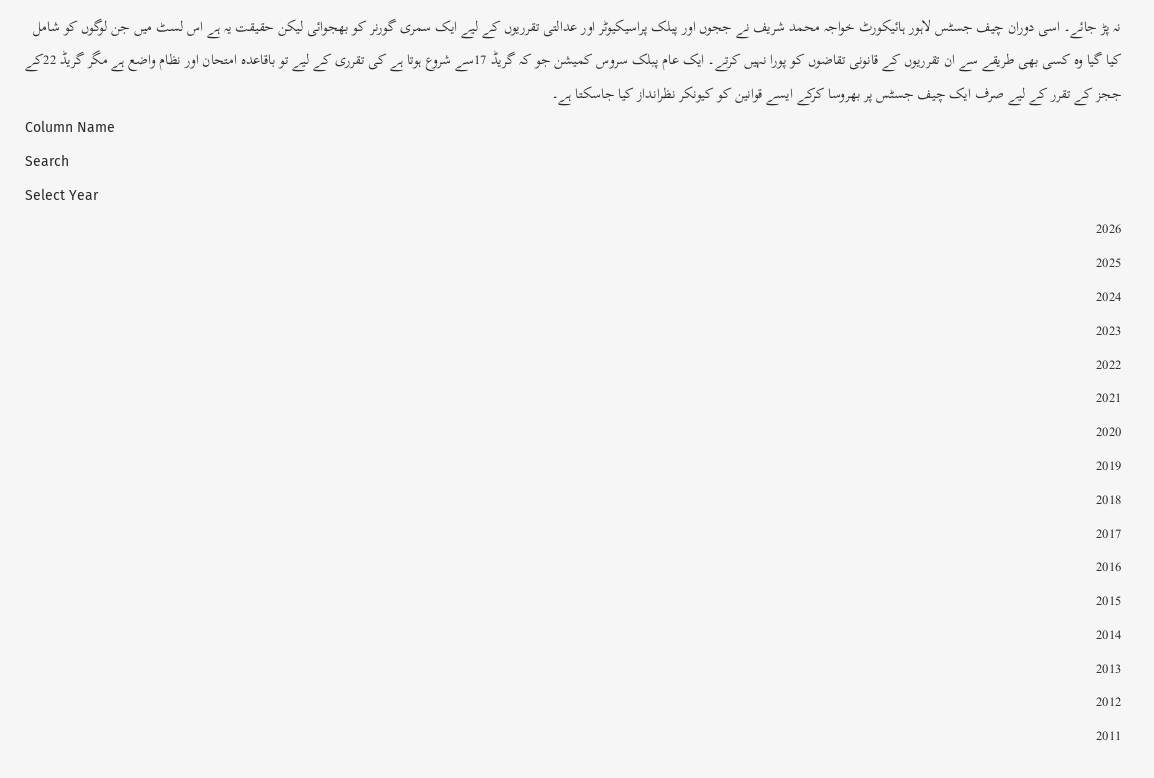نہ پڑ جائے۔ اسی دوران چیف جسٹس لاہور ہائیکورٹ خواجہ محمد شریف نے ججوں اور پبلک پراسیکیوٹر اور عدالتی تقرریوں کے لیے ایک سمری گورنر کو بھجوائی لیکن حقیقت یہ ہے اس لسٹ میں جن لوگوں کو شامل کیا گیا وہ کسی بھی طریقے سے ان تقرریوں کے قانونی تقاضوں کو پورا نہیں کرتے۔ ایک عام پبلک سروس کمیشن جو کہ گریڈ 17سے شروع ہوتا ہے کی تقرری کے لیے تو باقاعدہ امتحان اور نظام واضع ہے مگر گریڈ 22کے ججز کے تقرر کے لیے صرف ایک چیف جسٹس پر بھروسا کرکے ایسے قوانین کو کیونکر نظرانداز کیا جاسکتا ہے۔
Column Name
Search
Select Year
2026
2025
2024
2023
2022
2021
2020
2019
2018
2017
2016
2015
2014
2013
2012
2011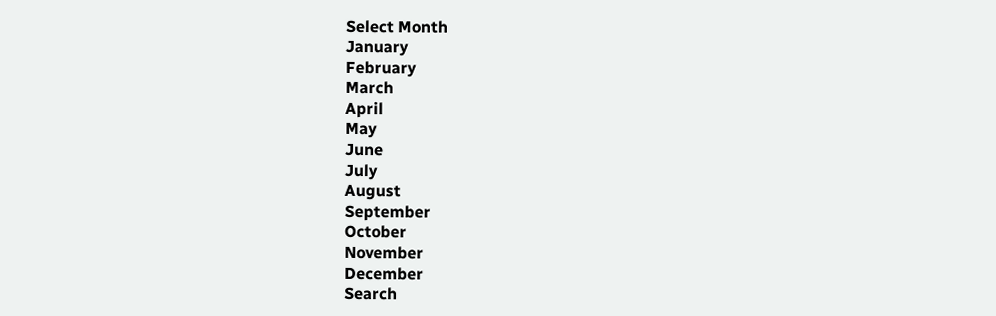Select Month
January
February
March
April
May
June
July
August
September
October
November
December
Search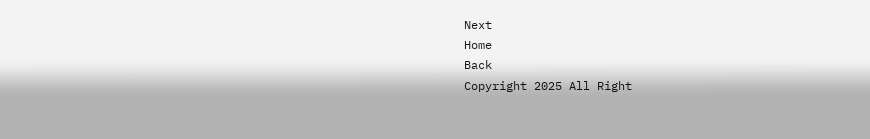Next
Home
Back
Copyright 2025 All Right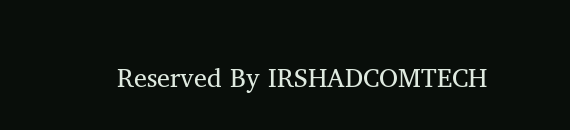Reserved By IRSHADCOMTECH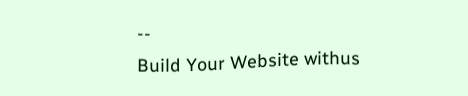--
Build Your Website withus